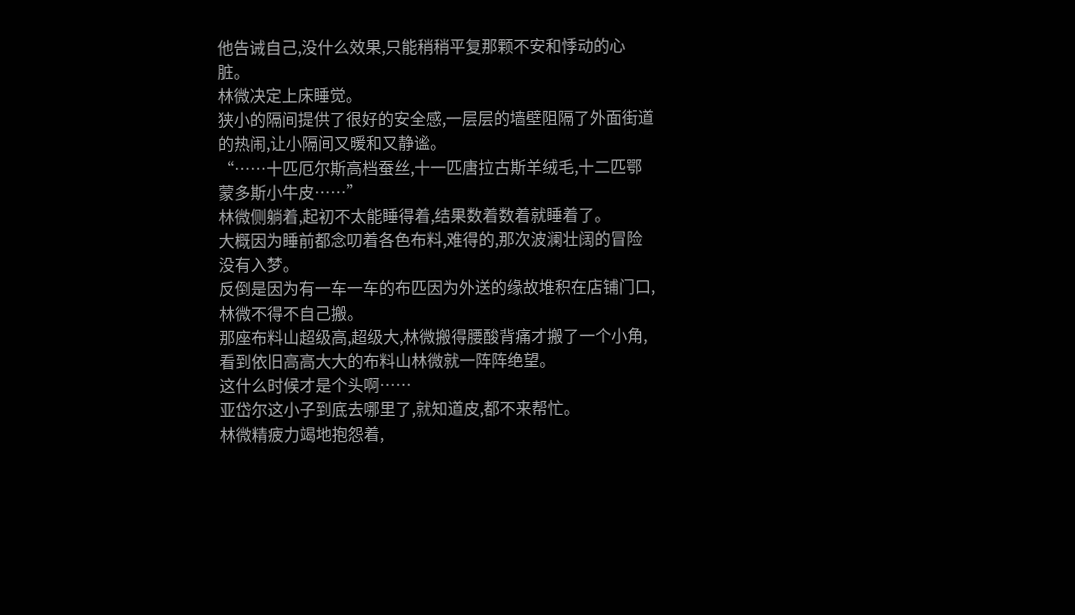他告诫自己,没什么效果,只能稍稍平复那颗不安和悸动的心脏。
林微决定上床睡觉。
狭小的隔间提供了很好的安全感,一层层的墙壁阻隔了外面街道的热闹,让小隔间又暖和又静谧。
“……十匹厄尔斯高档蚕丝,十一匹唐拉古斯羊绒毛,十二匹鄂蒙多斯小牛皮……”
林微侧躺着,起初不太能睡得着,结果数着数着就睡着了。
大概因为睡前都念叨着各色布料,难得的,那次波澜壮阔的冒险没有入梦。
反倒是因为有一车一车的布匹因为外送的缘故堆积在店铺门口,林微不得不自己搬。
那座布料山超级高,超级大,林微搬得腰酸背痛才搬了一个小角,看到依旧高高大大的布料山林微就一阵阵绝望。
这什么时候才是个头啊……
亚岱尔这小子到底去哪里了,就知道皮,都不来帮忙。
林微精疲力竭地抱怨着,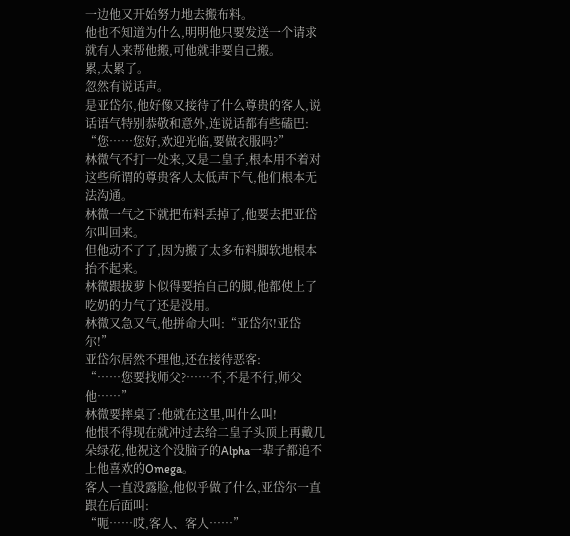一边他又开始努力地去搬布料。
他也不知道为什么,明明他只要发送一个请求就有人来帮他搬,可他就非要自己搬。
累,太累了。
忽然有说话声。
是亚岱尔,他好像又接待了什么尊贵的客人,说话语气特别恭敬和意外,连说话都有些磕巴:
“您……您好,欢迎光临,要做衣服吗?”
林微气不打一处来,又是二皇子,根本用不着对这些所谓的尊贵客人太低声下气,他们根本无法沟通。
林微一气之下就把布料丢掉了,他要去把亚岱尔叫回来。
但他动不了了,因为搬了太多布料脚软地根本抬不起来。
林微跟拔萝卜似得要抬自己的脚,他都使上了吃奶的力气了还是没用。
林微又急又气,他拼命大叫:“亚岱尔!亚岱尔!”
亚岱尔居然不理他,还在接待恶客:
“……您要找师父?……不,不是不行,师父他……”
林微要摔桌了:他就在这里,叫什么叫!
他恨不得现在就冲过去给二皇子头顶上再戴几朵绿花,他祝这个没脑子的Alpha一辈子都追不上他喜欢的Omega。
客人一直没露脸,他似乎做了什么,亚岱尔一直跟在后面叫:
“呃……哎,客人、客人……”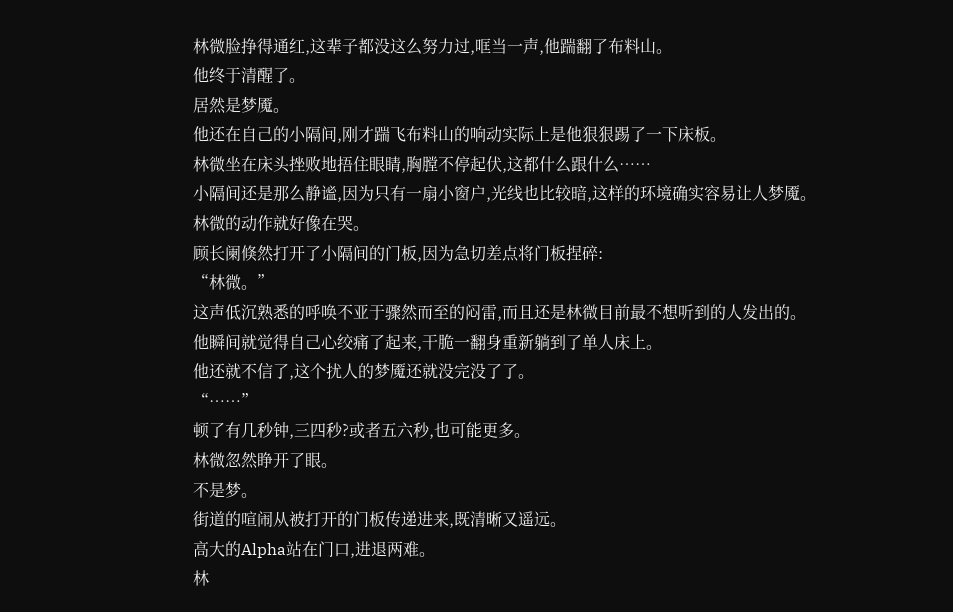林微脸挣得通红,这辈子都没这么努力过,哐当一声,他踹翻了布料山。
他终于清醒了。
居然是梦魇。
他还在自己的小隔间,刚才踹飞布料山的响动实际上是他狠狠踢了一下床板。
林微坐在床头挫败地捂住眼睛,胸膛不停起伏,这都什么跟什么……
小隔间还是那么静谧,因为只有一扇小窗户,光线也比较暗,这样的环境确实容易让人梦魇。
林微的动作就好像在哭。
顾长阑倏然打开了小隔间的门板,因为急切差点将门板捏碎:
“林微。”
这声低沉熟悉的呼唤不亚于骤然而至的闷雷,而且还是林微目前最不想听到的人发出的。
他瞬间就觉得自己心绞痛了起来,干脆一翻身重新躺到了单人床上。
他还就不信了,这个扰人的梦魇还就没完没了了。
“……”
顿了有几秒钟,三四秒?或者五六秒,也可能更多。
林微忽然睁开了眼。
不是梦。
街道的喧闹从被打开的门板传递进来,既清晰又遥远。
高大的Alpha站在门口,进退两难。
林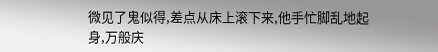微见了鬼似得,差点从床上滚下来,他手忙脚乱地起身,万般庆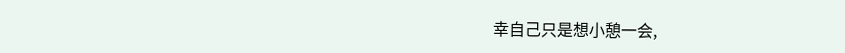幸自己只是想小憩一会,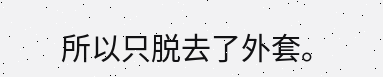所以只脱去了外套。